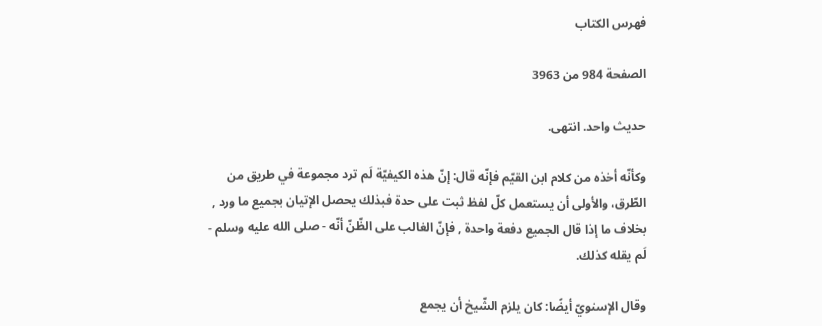فهرس الكتاب

الصفحة 984 من 3963

حديث واحد. انتهى.

وكأنّه أخذه من كلام ابن القيّم فإنّه قال: إنّ هذه الكيفيّة لَم ترد مجموعة في طريق من الطّرق، والأولى أن يستعمل كلّ لفظ ثبت على حدة فبذلك يحصل الإتيان بجميع ما ورد , بخلاف ما إذا قال الجميع دفعة واحدة , فإنّ الغالب على الظّنّ أنّه - صلى الله عليه وسلم - لَم يقله كذلك.

وقال الإسنويّ أيضًا: كان يلزم الشّيخ أن يجمع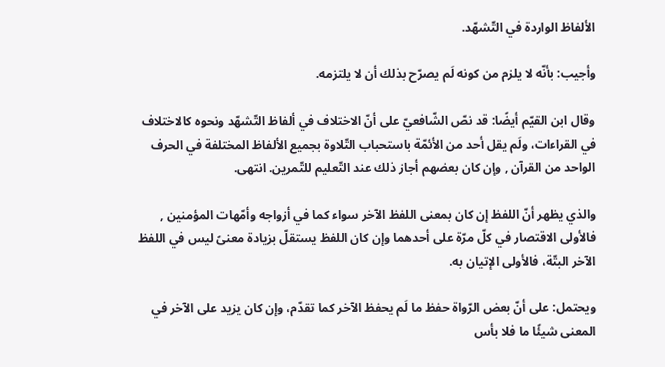الألفاظ الواردة في التّشهّد.

وأجيب: بأنّه لا يلزم من كونه لَم يصرّح بذلك أن لا يلتزمه.

وقال ابن القيّم أيضًا: قد نصّ الشّافعيّ على أنّ الاختلاف في ألفاظ التّشهّد ونحوه كالاختلاف في القراءات، ولَم يقل أحد من الأئمّة باستحباب التّلاوة بجميع الألفاظ المختلفة في الحرف الواحد من القرآن , وإن كان بعضهم أجاز ذلك عند التّعليم للتّمرين. انتهى.

والذي يظهر أنّ اللفظ إن كان بمعنى اللفظ الآخر سواء كما في أزواجه وأمّهات المؤمنين , فالأولى الاقتصار في كلّ مرّة على أحدهما وإن كان اللفظ يستقلّ بزيادة معنىً ليس في اللفظ الآخر البتّة، فالأولى الإتيان به.

ويحتمل: على أنّ بعض الرّواة حفظ ما لَم يحفظ الآخر كما تقدّم، وإن كان يزيد على الآخر في المعنى شيئًا ما فلا بأس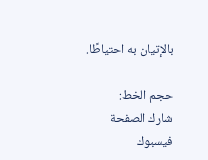بالإتيان به احتياطًا.

حجم الخط:
شارك الصفحة
فيسبوك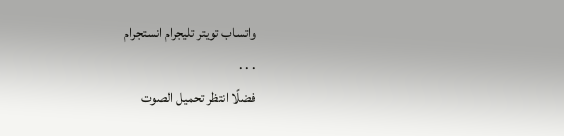واتساب تويتر تليجرام انستجرام
. . .
فضلًا انتظر تحميل الصوت